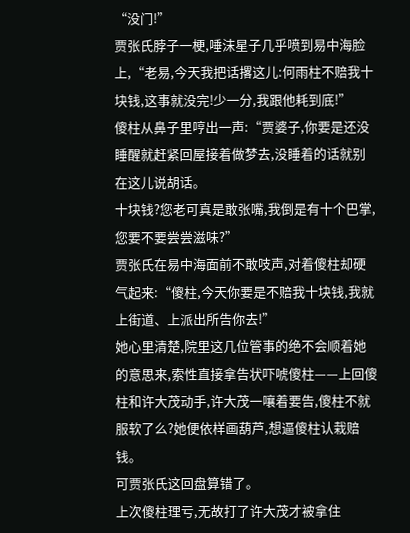“没门!”
贾张氏脖子一梗,唾沫星子几乎喷到易中海脸上,“老易,今天我把话撂这儿:何雨柱不赔我十块钱,这事就没完!少一分,我跟他耗到底!”
傻柱从鼻子里哼出一声:“贾婆子,你要是还没睡醒就赶紧回屋接着做梦去,没睡着的话就别在这儿说胡话。
十块钱?您老可真是敢张嘴,我倒是有十个巴掌,您要不要尝尝滋味?”
贾张氏在易中海面前不敢吱声,对着傻柱却硬气起来:“傻柱,今天你要是不赔我十块钱,我就上街道、上派出所告你去!”
她心里清楚,院里这几位管事的绝不会顺着她的意思来,索性直接拿告状吓唬傻柱——上回傻柱和许大茂动手,许大茂一嚷着要告,傻柱不就服软了么?她便依样画葫芦,想逼傻柱认栽赔钱。
可贾张氏这回盘算错了。
上次傻柱理亏,无故打了许大茂才被拿住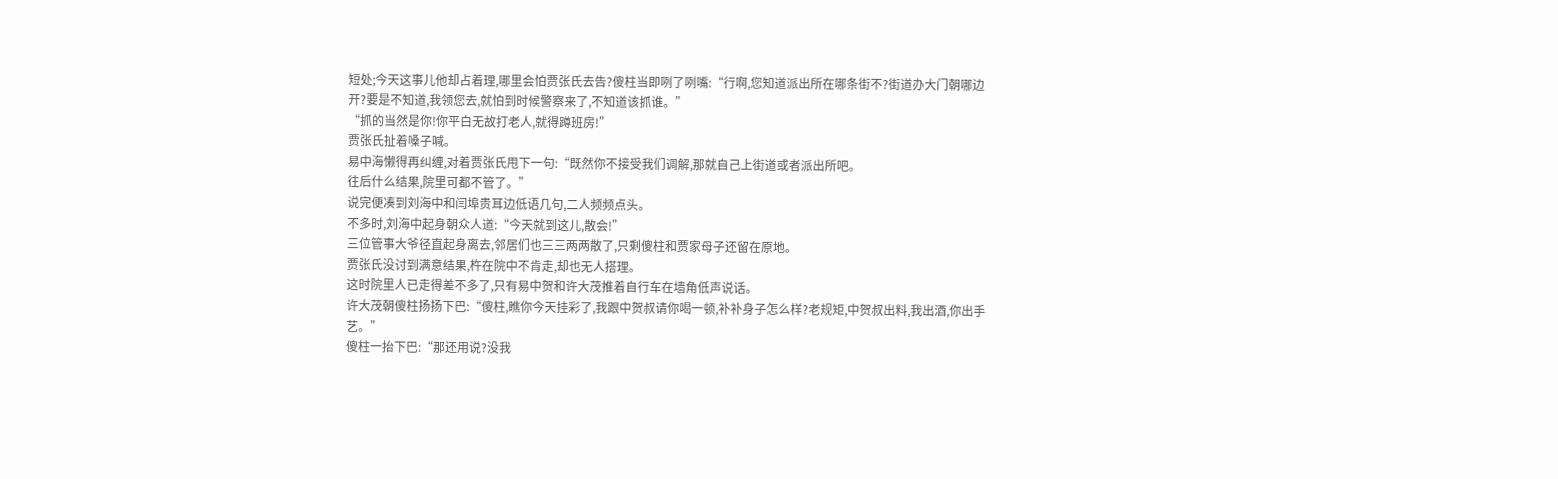短处;今天这事儿他却占着理,哪里会怕贾张氏去告?傻柱当即咧了咧嘴:“行啊,您知道派出所在哪条街不?街道办大门朝哪边开?要是不知道,我领您去,就怕到时候警察来了,不知道该抓谁。”
“抓的当然是你!你平白无故打老人,就得蹲班房!”
贾张氏扯着嗓子喊。
易中海懒得再纠缠,对着贾张氏甩下一句:“既然你不接受我们调解,那就自己上街道或者派出所吧。
往后什么结果,院里可都不管了。”
说完便凑到刘海中和闫埠贵耳边低语几句,二人频频点头。
不多时,刘海中起身朝众人道:“今天就到这儿,散会!”
三位管事大爷径直起身离去,邻居们也三三两两散了,只剩傻柱和贾家母子还留在原地。
贾张氏没讨到满意结果,杵在院中不肯走,却也无人搭理。
这时院里人已走得差不多了,只有易中贺和许大茂推着自行车在墙角低声说话。
许大茂朝傻柱扬扬下巴:“傻柱,瞧你今天挂彩了,我跟中贺叔请你喝一顿,补补身子怎么样?老规矩,中贺叔出料,我出酒,你出手艺。”
傻柱一抬下巴:“那还用说?没我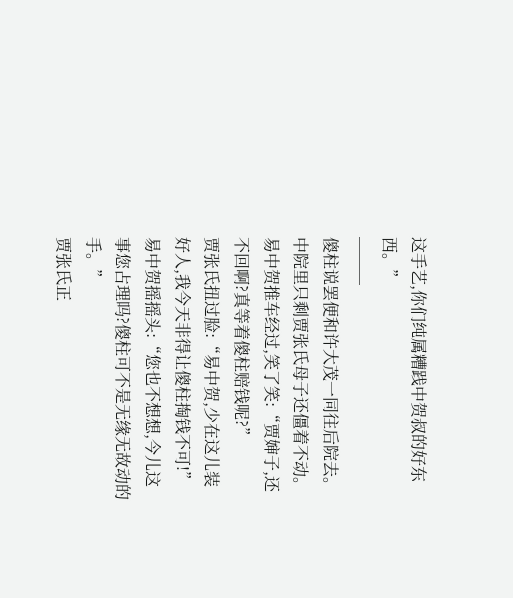这手艺,你们纯属糟践中贺叔的好东西。”
───
傻柱说罢便和许大茂一同往后院去。
中院里只剩贾张氏母子还僵着不动。
易中贺推车经过,笑了笑:“贾婶子,还不回啊?真等着傻柱赔钱呢?”
贾张氏扭过脸:“易中贺,少在这儿装好人,我今天非得让傻柱掏钱不可!”
易中贺摇摇头:“您也不想想,今儿这事您占理吗?傻柱可不是无缘无故动的手。”
贾张氏正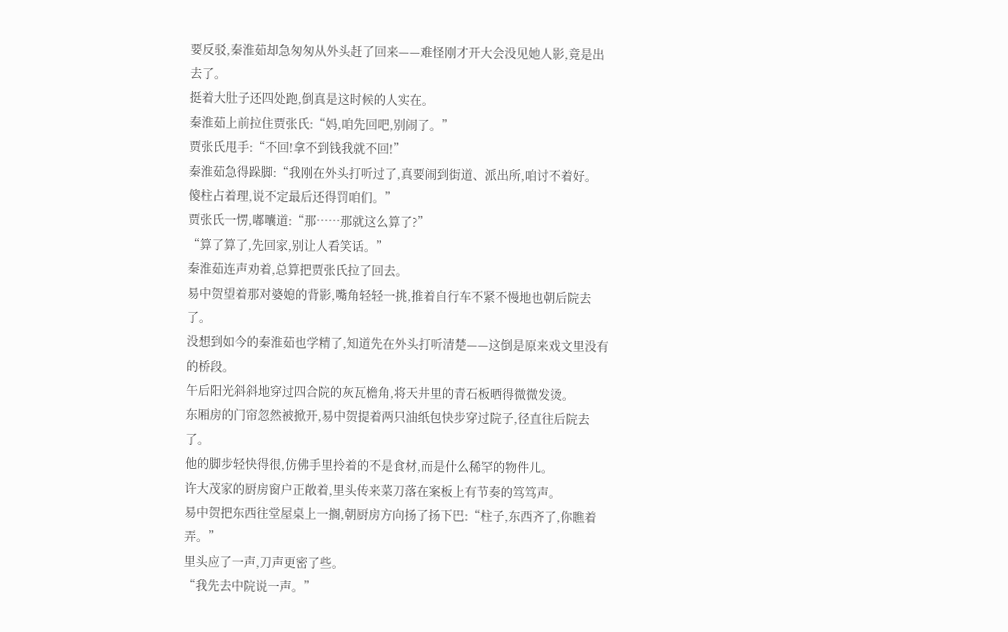要反驳,秦淮茹却急匆匆从外头赶了回来——难怪刚才开大会没见她人影,竟是出去了。
挺着大肚子还四处跑,倒真是这时候的人实在。
秦淮茹上前拉住贾张氏:“妈,咱先回吧,别闹了。”
贾张氏甩手:“不回!拿不到钱我就不回!”
秦淮茹急得跺脚:“我刚在外头打听过了,真要闹到街道、派出所,咱讨不着好。
傻柱占着理,说不定最后还得罚咱们。”
贾张氏一愣,嘟囔道:“那……那就这么算了?”
“算了算了,先回家,别让人看笑话。”
秦淮茹连声劝着,总算把贾张氏拉了回去。
易中贺望着那对婆媳的背影,嘴角轻轻一挑,推着自行车不紧不慢地也朝后院去了。
没想到如今的秦淮茹也学精了,知道先在外头打听清楚——这倒是原来戏文里没有的桥段。
午后阳光斜斜地穿过四合院的灰瓦檐角,将天井里的青石板晒得微微发烫。
东厢房的门帘忽然被掀开,易中贺提着两只油纸包快步穿过院子,径直往后院去了。
他的脚步轻快得很,仿佛手里拎着的不是食材,而是什么稀罕的物件儿。
许大茂家的厨房窗户正敞着,里头传来菜刀落在案板上有节奏的笃笃声。
易中贺把东西往堂屋桌上一搁,朝厨房方向扬了扬下巴:“柱子,东西齐了,你瞧着弄。”
里头应了一声,刀声更密了些。
“我先去中院说一声。”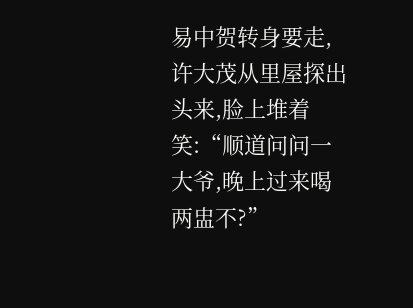易中贺转身要走,许大茂从里屋探出头来,脸上堆着笑:“顺道问问一大爷,晚上过来喝两盅不?”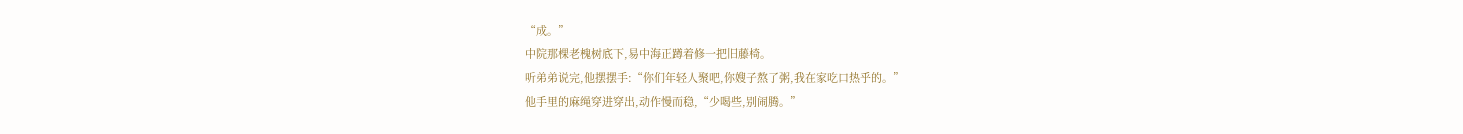“成。”
中院那棵老槐树底下,易中海正蹲着修一把旧藤椅。
听弟弟说完,他摆摆手:“你们年轻人聚吧,你嫂子熬了粥,我在家吃口热乎的。”
他手里的麻绳穿进穿出,动作慢而稳,“少喝些,别闹腾。”